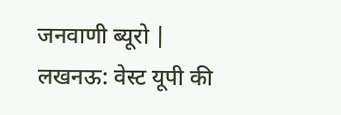जनवाणी ब्यूरो |
लखनऊ: वेस्ट यूपी की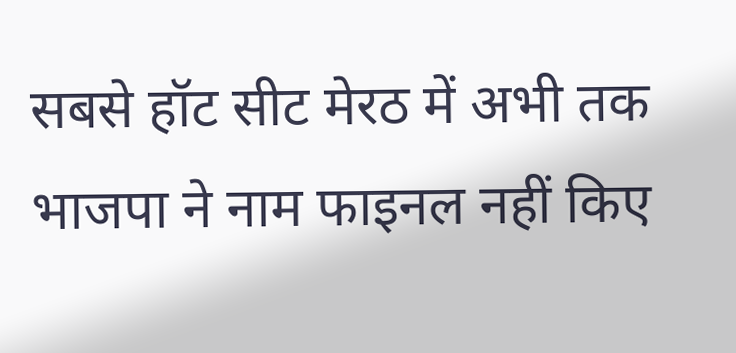सबसे हॉट सीट मेरठ में अभी तक भाजपा ने नाम फाइनल नहीं किए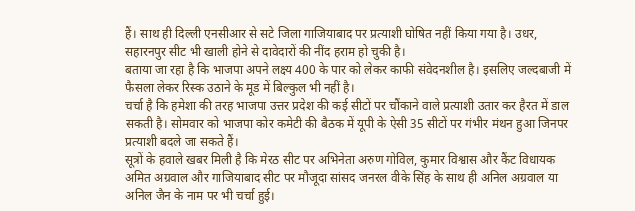हैं। साथ ही दिल्ली एनसीआर से सटे जिला गाजियाबाद पर प्रत्याशी घोषित नहीं किया गया है। उधर, सहारनपुर सीट भी खाली होने से दावेदारों की नींद हराम हो चुकी है।
बताया जा रहा है कि भाजपा अपने लक्ष्य 400 के पार को लेकर काफी संवेदनशील है। इसलिए जल्दबाजी में फैसला लेकर रिस्क उठाने के मूड में बिल्कुल भी नहीं है।
चर्चा है कि हमेशा की तरह भाजपा उत्तर प्रदेश की कई सीटों पर चौंकाने वाले प्रत्याशी उतार कर हैरत में डाल सकती है। सोमवार को भाजपा कोर कमेटी की बैठक में यूपी के ऐसी 35 सीटों पर गंभीर मंथन हुआ जिनपर प्रत्याशी बदले जा सकते हैं।
सूत्रों के हवाले खबर मिली है कि मेरठ सीट पर अभिनेता अरुण गोविल, कुमार विश्वास और कैंट विधायक अमित अग्रवाल और गाजियाबाद सीट पर मौजूदा सांसद जनरल वीके सिंह के साथ ही अनिल अग्रवाल या अनिल जैन के नाम पर भी चर्चा हुई।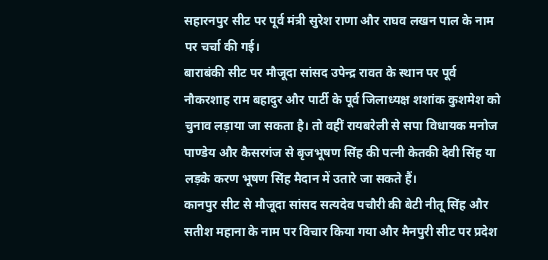सहारनपुर सीट पर पूर्व मंत्री सुरेश राणा और राघव लखन पाल के नाम पर चर्चा की गई।
बाराबंकी सीट पर मौजूदा सांसद उपेन्द्र रावत के स्थान पर पूर्व नौकरशाह राम बहादुर और पार्टी के पूर्व जिलाध्यक्ष शशांक कुशमेश को चुनाव लड़ाया जा सकता है। तो वहीं रायबरेली से सपा विधायक मनोज पाण्डेय और कैसरगंज से बृजभूषण सिंह की पत्नी केतकी देवी सिंह या लड़के करण भूषण सिंह मैदान में उतारे जा सकते हैं।
कानपुर सीट से मौजूदा सांसद सत्यदेव पचौरी की बेटी नीतू सिंह और सतीश महाना के नाम पर विचार किया गया और मैनपुरी सीट पर प्रदेश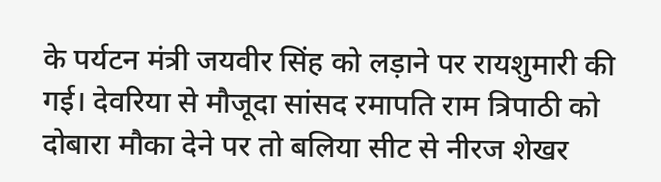के पर्यटन मंत्री जयवीर सिंह को लड़ाने पर रायशुमारी की गई। देवरिया से मौजूदा सांसद रमापति राम त्रिपाठी को दोबारा मौका देने पर तो बलिया सीट से नीरज शेखर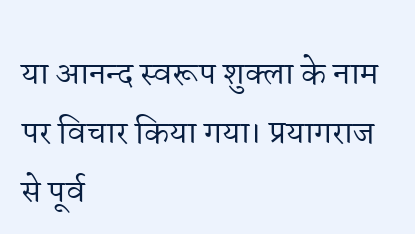या आनन्द स्वरूप शुक्ला के नाम पर विचार किया गया। प्रयागराज से पूर्व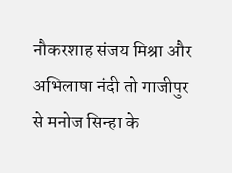नौकरशाह संजय मिश्रा और अभिलाषा नंदी तो गाजीपुर से मनोज सिन्हा के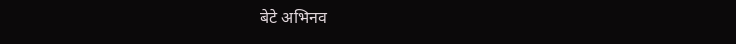बेटे अभिनव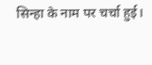सिन्हा के नाम पर चर्चा हुई।